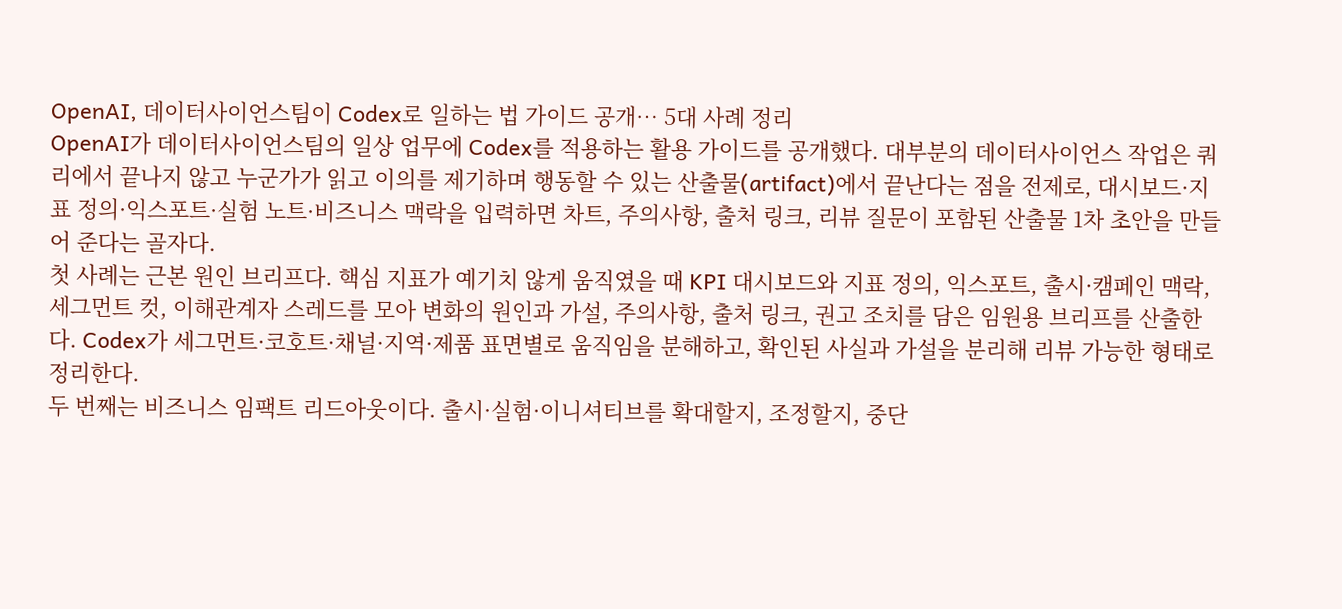OpenAI, 데이터사이언스팀이 Codex로 일하는 법 가이드 공개… 5대 사례 정리
OpenAI가 데이터사이언스팀의 일상 업무에 Codex를 적용하는 활용 가이드를 공개했다. 대부분의 데이터사이언스 작업은 쿼리에서 끝나지 않고 누군가가 읽고 이의를 제기하며 행동할 수 있는 산출물(artifact)에서 끝난다는 점을 전제로, 대시보드·지표 정의·익스포트·실험 노트·비즈니스 맥락을 입력하면 차트, 주의사항, 출처 링크, 리뷰 질문이 포함된 산출물 1차 초안을 만들어 준다는 골자다.
첫 사례는 근본 원인 브리프다. 핵심 지표가 예기치 않게 움직였을 때 KPI 대시보드와 지표 정의, 익스포트, 출시·캠페인 맥락, 세그먼트 컷, 이해관계자 스레드를 모아 변화의 원인과 가설, 주의사항, 출처 링크, 권고 조치를 담은 임원용 브리프를 산출한다. Codex가 세그먼트·코호트·채널·지역·제품 표면별로 움직임을 분해하고, 확인된 사실과 가설을 분리해 리뷰 가능한 형태로 정리한다.
두 번째는 비즈니스 임팩트 리드아웃이다. 출시·실험·이니셔티브를 확대할지, 조정할지, 중단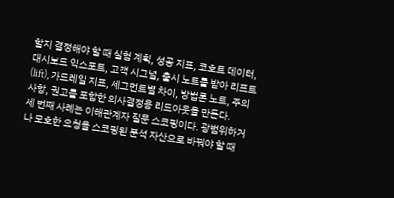할지 결정해야 할 때 실험 계획, 성공 지표, 코호트 데이터, 대시보드 익스포트, 고객 시그널, 출시 노트를 받아 리프트(lift), 가드레일 지표, 세그먼트별 차이, 방법론 노트, 주의사항, 권고를 포함한 의사결정용 리드아웃을 만든다.
세 번째 사례는 이해관계자 질문 스코핑이다. 광범위하거나 모호한 요청을 스코핑된 분석 자산으로 바꿔야 할 때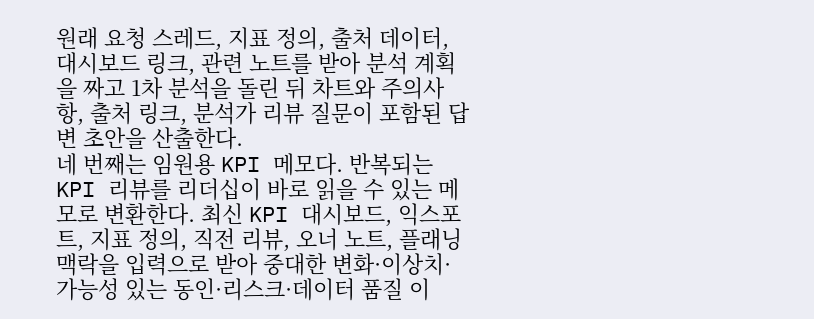원래 요청 스레드, 지표 정의, 출처 데이터, 대시보드 링크, 관련 노트를 받아 분석 계획을 짜고 1차 분석을 돌린 뒤 차트와 주의사항, 출처 링크, 분석가 리뷰 질문이 포함된 답변 초안을 산출한다.
네 번째는 임원용 KPI 메모다. 반복되는 KPI 리뷰를 리더십이 바로 읽을 수 있는 메모로 변환한다. 최신 KPI 대시보드, 익스포트, 지표 정의, 직전 리뷰, 오너 노트, 플래닝 맥락을 입력으로 받아 중대한 변화·이상치·가능성 있는 동인·리스크·데이터 품질 이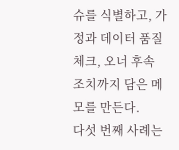슈를 식별하고, 가정과 데이터 품질 체크, 오너 후속 조치까지 담은 메모를 만든다.
다섯 번째 사례는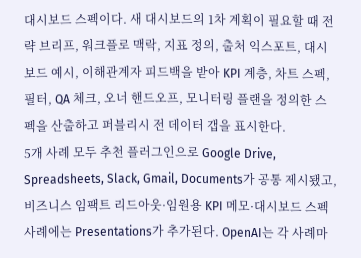대시보드 스펙이다. 새 대시보드의 1차 계획이 필요할 때 전략 브리프, 워크플로 맥락, 지표 정의, 출처 익스포트, 대시보드 예시, 이해관계자 피드백을 받아 KPI 계층, 차트 스펙, 필터, QA 체크, 오너 핸드오프, 모니터링 플랜을 정의한 스펙을 산출하고 퍼블리시 전 데이터 갭을 표시한다.
5개 사례 모두 추천 플러그인으로 Google Drive, Spreadsheets, Slack, Gmail, Documents가 공통 제시됐고, 비즈니스 임팩트 리드아웃·임원용 KPI 메모·대시보드 스펙 사례에는 Presentations가 추가된다. OpenAI는 각 사례마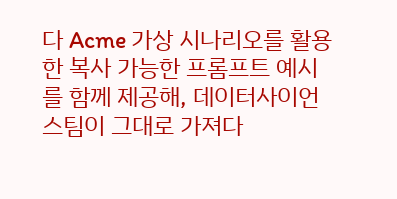다 Acme 가상 시나리오를 활용한 복사 가능한 프롬프트 예시를 함께 제공해, 데이터사이언스팀이 그대로 가져다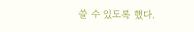쓸 수 있도록 했다.